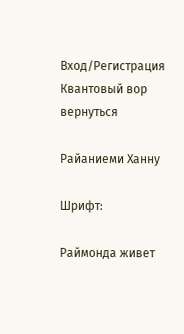Вход/Регистрация
Квантовый вор
вернуться

Райаниеми Ханну

Шрифт:

Раймонда живет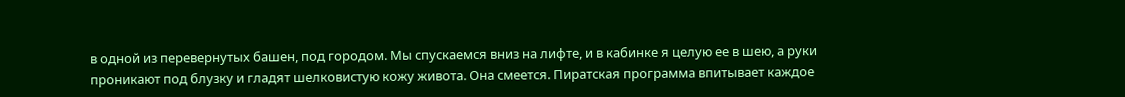в одной из перевернутых башен, под городом. Мы спускаемся вниз на лифте, и в кабинке я целую ее в шею, а руки проникают под блузку и гладят шелковистую кожу живота. Она смеется. Пиратская программа впитывает каждое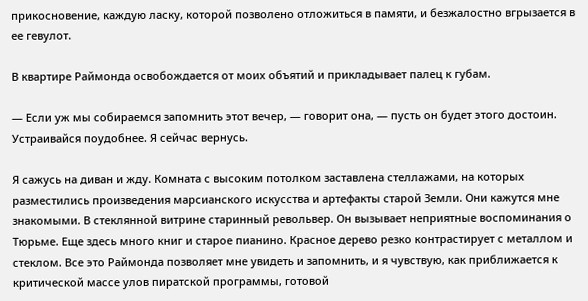прикосновение, каждую ласку, которой позволено отложиться в памяти, и безжалостно вгрызается в ее гевулот.

В квартире Раймонда освобождается от моих объятий и прикладывает палец к губам.

— Если уж мы собираемся запомнить этот вечер, — говорит она, — пусть он будет этого достоин. Устраивайся поудобнее. Я сейчас вернусь.

Я сажусь на диван и жду. Комната с высоким потолком заставлена стеллажами, на которых разместились произведения марсианского искусства и артефакты старой Земли. Они кажутся мне знакомыми. В стеклянной витрине старинный револьвер. Он вызывает неприятные воспоминания о Тюрьме. Еще здесь много книг и старое пианино. Красное дерево резко контрастирует с металлом и стеклом. Все это Раймонда позволяет мне увидеть и запомнить, и я чувствую, как приближается к критической массе улов пиратской программы, готовой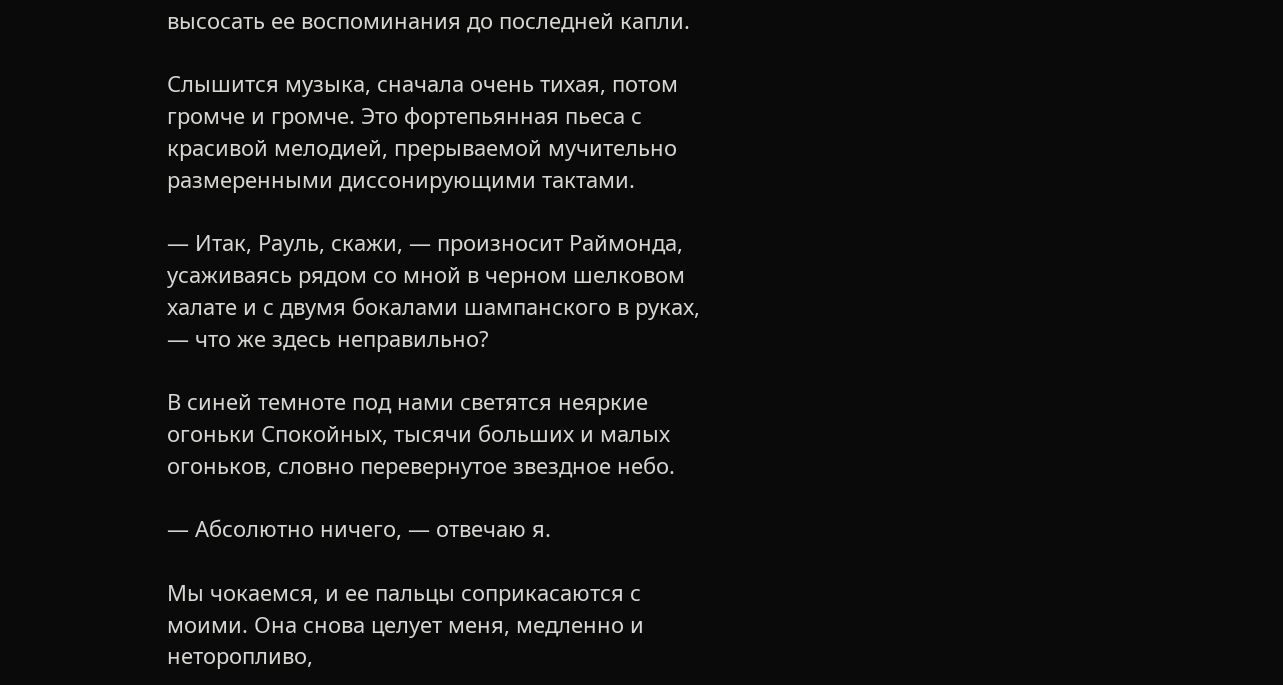высосать ее воспоминания до последней капли.

Слышится музыка, сначала очень тихая, потом громче и громче. Это фортепьянная пьеса с красивой мелодией, прерываемой мучительно размеренными диссонирующими тактами.

— Итак, Рауль, скажи, — произносит Раймонда, усаживаясь рядом со мной в черном шелковом халате и с двумя бокалами шампанского в руках, — что же здесь неправильно?

В синей темноте под нами светятся неяркие огоньки Спокойных, тысячи больших и малых огоньков, словно перевернутое звездное небо.

— Абсолютно ничего, — отвечаю я.

Мы чокаемся, и ее пальцы соприкасаются с моими. Она снова целует меня, медленно и неторопливо,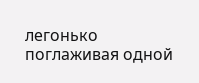легонько поглаживая одной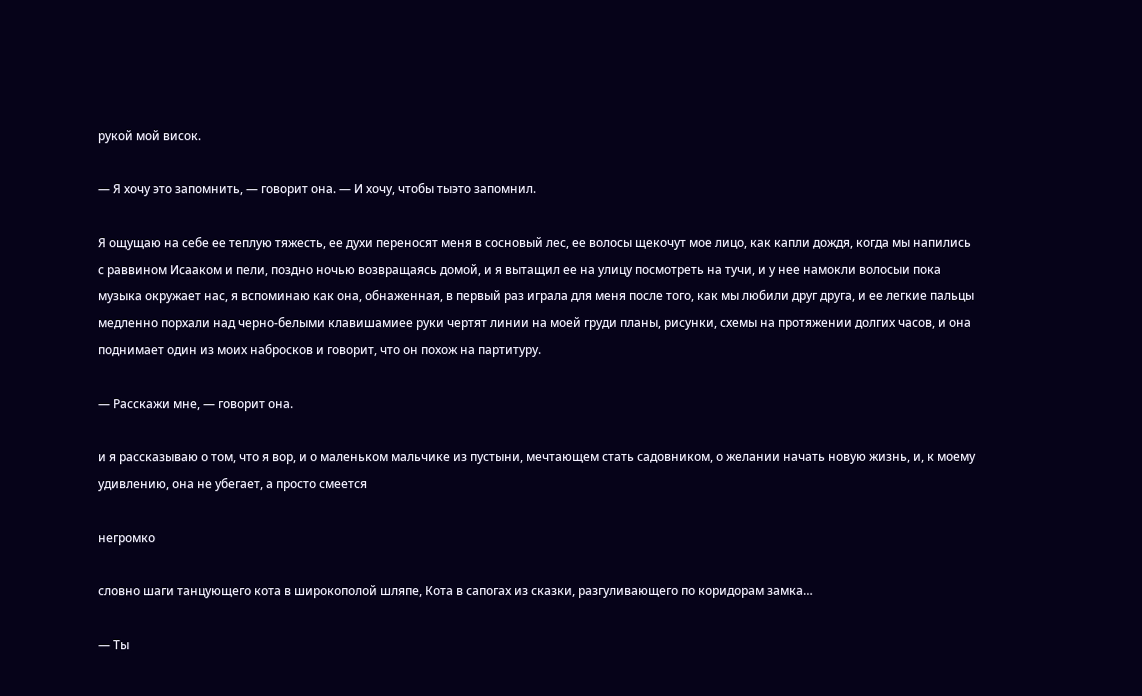рукой мой висок.

— Я хочу это запомнить, — говорит она. — И хочу, чтобы тыэто запомнил.

Я ощущаю на себе ее теплую тяжесть, ее духи переносят меня в сосновый лес, ее волосы щекочут мое лицо, как капли дождя, когда мы напились с раввином Исааком и пели, поздно ночью возвращаясь домой, и я вытащил ее на улицу посмотреть на тучи, и у нее намокли волосыи пока музыка окружает нас, я вспоминаю как она, обнаженная, в первый раз играла для меня после того, как мы любили друг друга, и ее легкие пальцы медленно порхали над черно-белыми клавишамиее руки чертят линии на моей груди планы, рисунки, схемы на протяжении долгих часов, и она поднимает один из моих набросков и говорит, что он похож на партитуру.

— Расскажи мне, — говорит она.

и я рассказываю о том, что я вор, и о маленьком мальчике из пустыни, мечтающем стать садовником, о желании начать новую жизнь, и, к моему удивлению, она не убегает, а просто смеется

негромко

словно шаги танцующего кота в широкополой шляпе, Кота в сапогах из сказки, разгуливающего по коридорам замка…

— Ты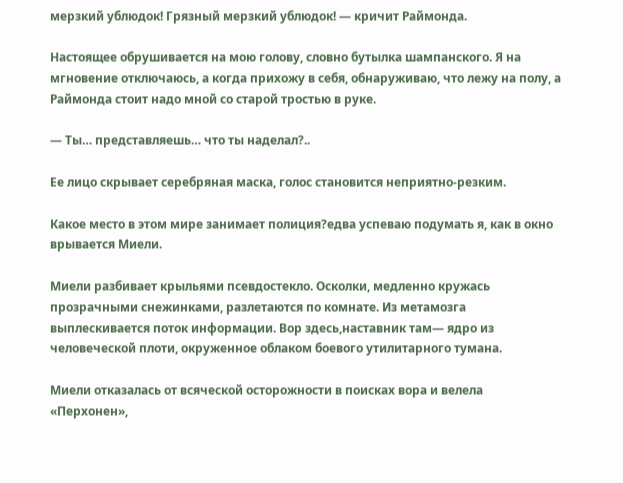мерзкий ублюдок! Грязный мерзкий ублюдок! — кричит Раймонда.

Настоящее обрушивается на мою голову, словно бутылка шампанского. Я на мгновение отключаюсь, а когда прихожу в себя, обнаруживаю, что лежу на полу, а Раймонда стоит надо мной со старой тростью в руке.

— Ты… представляешь… что ты наделал?..

Ее лицо скрывает серебряная маска, голос становится неприятно-резким.

Какое место в этом мире занимает полиция?едва успеваю подумать я, как в окно врывается Миели.

Миели разбивает крыльями псевдостекло. Осколки, медленно кружась прозрачными снежинками, разлетаются по комнате. Из метамозга выплескивается поток информации. Вор здесь,наставник там— ядро из человеческой плоти, окруженное облаком боевого утилитарного тумана.

Миели отказалась от всяческой осторожности в поисках вора и велела «Перхонен»,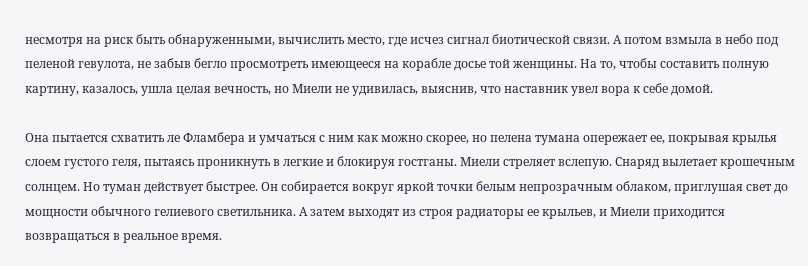несмотря на риск быть обнаруженными, вычислить место, где исчез сигнал биотической связи. А потом взмыла в небо под пеленой гевулота, не забыв бегло просмотреть имеющееся на корабле досье той женщины. На то, чтобы составить полную картину, казалось, ушла целая вечность, но Миели не удивилась, выяснив, что наставник увел вора к себе домой.

Она пытается схватить ле Фламбера и умчаться с ним как можно скорее, но пелена тумана опережает ее, покрывая крылья слоем густого геля, пытаясь проникнуть в легкие и блокируя гостганы. Миели стреляет вслепую. Снаряд вылетает крошечным солнцем. Но туман действует быстрее. Он собирается вокруг яркой точки белым непрозрачным облаком, приглушая свет до мощности обычного гелиевого светильника. А затем выходят из строя радиаторы ее крыльев, и Миели приходится возвращаться в реальное время.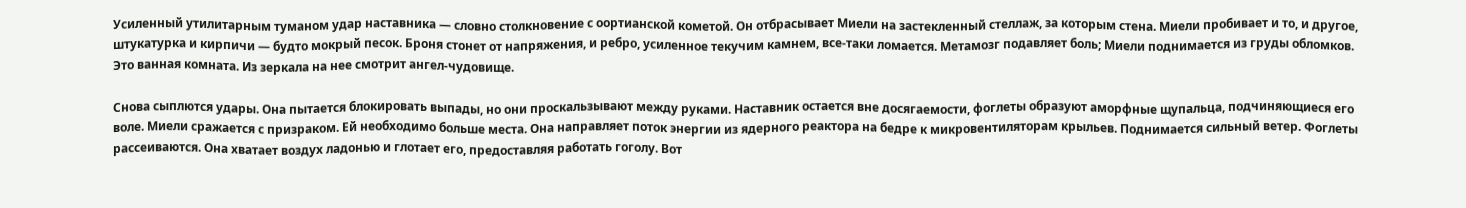Усиленный утилитарным туманом удар наставника — словно столкновение с оортианской кометой. Он отбрасывает Миели на застекленный стеллаж, за которым стена. Миели пробивает и то, и другое, штукатурка и кирпичи — будто мокрый песок. Броня стонет от напряжения, и ребро, усиленное текучим камнем, все-таки ломается. Метамозг подавляет боль; Миели поднимается из груды обломков. Это ванная комната. Из зеркала на нее смотрит ангел-чудовище.

Снова сыплются удары. Она пытается блокировать выпады, но они проскальзывают между руками. Наставник остается вне досягаемости, фоглеты образуют аморфные щупальца, подчиняющиеся его воле. Миели сражается с призраком. Ей необходимо больше места. Она направляет поток энергии из ядерного реактора на бедре к микровентиляторам крыльев. Поднимается сильный ветер. Фоглеты рассеиваются. Она хватает воздух ладонью и глотает его, предоставляя работать гоголу. Вот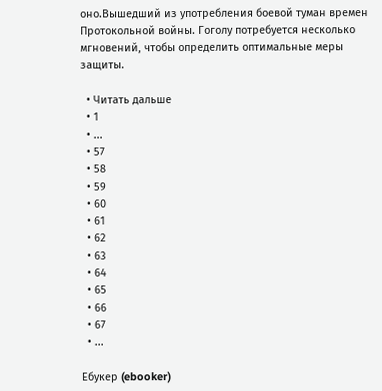оно.Вышедший из употребления боевой туман времен Протокольной войны. Гоголу потребуется несколько мгновений, чтобы определить оптимальные меры защиты.

  • Читать дальше
  • 1
  • ...
  • 57
  • 58
  • 59
  • 60
  • 61
  • 62
  • 63
  • 64
  • 65
  • 66
  • 67
  • ...

Ебукер (ebooker)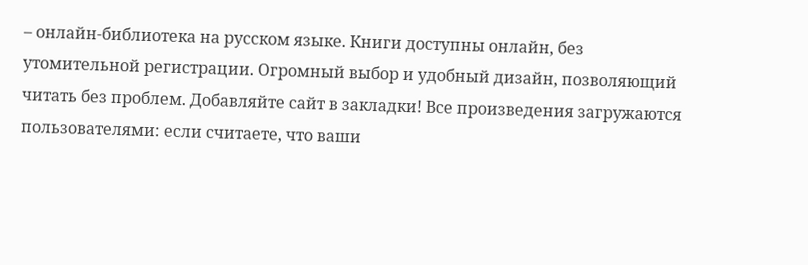– онлайн-библиотека на русском языке. Книги доступны онлайн, без утомительной регистрации. Огромный выбор и удобный дизайн, позволяющий читать без проблем. Добавляйте сайт в закладки! Все произведения загружаются пользователями: если считаете, что ваши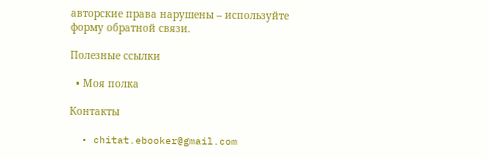авторские права нарушены – используйте форму обратной связи.

Полезные ссылки

  • Моя полка

Контакты

  • chitat.ebooker@gmail.com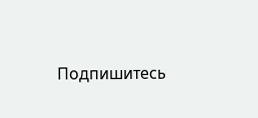Подпишитесь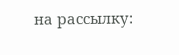на рассылку: